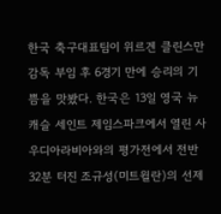한국 축구대표팀이 위르겐 클린스만 감독 부임 후 6경기 만에 승리의 기쁨을 맛봤다. 한국은 13일 영국 뉴캐슬 세인트 제임스파크에서 열린 사우디아라비아와의 평가전에서 전반 32분 터진 조규성(미트윌란)의 선제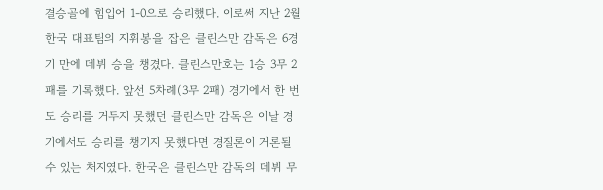결승골에 힘입어 1-0으로 승리했다. 이로써 지난 2월 한국 대표팀의 지휘봉을 잡은 클린스만 감독은 6경기 만에 데뷔 승을 챙겼다. 클린스만호는 1승 3무 2패를 기록했다. 앞선 5차례(3무 2패) 경기에서 한 번도 승리를 거두지 못했던 클린스만 감독은 이날 경기에서도 승리를 챙기지 못했다면 경질론이 거론될 수 있는 처지였다. 한국은 클린스만 감독의 데뷔 무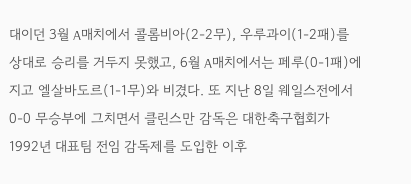대이던 3월 A매치에서 콜롬비아(2-2무), 우루과이(1-2패)를 상대로 승리를 거두지 못했고, 6월 A매치에서는 페루(0-1패)에 지고 엘살바도르(1-1무)와 비겼다. 또 지난 8일 웨일스전에서 0-0 무승부에 그치면서 클린스만 감독은 대한축구협회가 1992년 대표팀 전임 감독제를 도입한 이후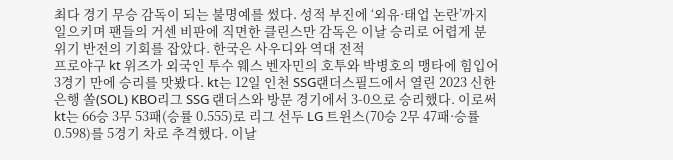최다 경기 무승 감독이 되는 불명예를 썼다. 성적 부진에 ‘외유·태업 논란’까지 일으키며 팬들의 거센 비판에 직면한 클린스만 감독은 이날 승리로 어렵게 분위기 반전의 기회를 잡았다. 한국은 사우디와 역대 전적
프로야구 kt 위즈가 외국인 투수 웨스 벤자민의 호투와 박병호의 맹타에 힘입어 3경기 만에 승리를 맛봤다. kt는 12일 인천 SSG랜더스필드에서 열린 2023 신한은행 쏠(SOL) KBO리그 SSG 랜더스와 방문 경기에서 3-0으로 승리했다. 이로써 kt는 66승 3무 53패(승률 0.555)로 리그 선두 LG 트윈스(70승 2무 47패·승률 0.598)를 5경기 차로 추격했다. 이날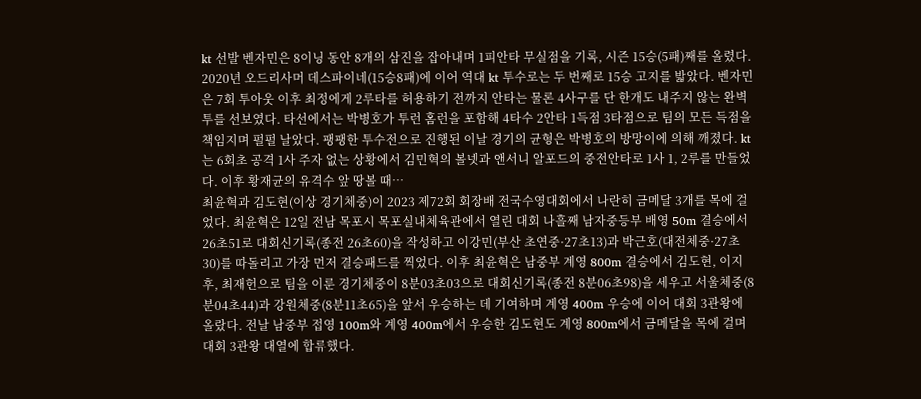kt 선발 벤자민은 8이닝 동안 8개의 삼진을 잡아내며 1피안타 무실점을 기록, 시즌 15승(5패)째를 올렸다. 2020년 오드리사머 데스파이네(15승8패)에 이어 역대 kt 투수로는 두 번째로 15승 고지를 밟았다. 벤자민은 7회 투아웃 이후 최정에게 2루타를 허용하기 전까지 안타는 물론 4사구를 단 한개도 내주지 않는 완벽투를 선보였다. 타선에서는 박병호가 투런 홈런을 포함해 4타수 2안타 1득점 3타점으로 팀의 모든 득점을 책임지며 펄펄 날았다. 팽팽한 투수전으로 진행된 이날 경기의 균형은 박병호의 방망이에 의해 깨졌다. kt는 6회초 공격 1사 주자 없는 상황에서 김민혁의 볼넷과 앤서니 알포드의 중전안타로 1사 1, 2루를 만들었다. 이후 황재균의 유격수 앞 땅볼 때…
최윤혁과 김도현(이상 경기체중)이 2023 제72회 회장배 전국수영대회에서 나란히 금메달 3개를 목에 걸었다. 최윤혁은 12일 전남 목포시 목포실내체육관에서 열린 대회 나흘째 남자중등부 배영 50m 결승에서 26초51로 대회신기록(종전 26초60)을 작성하고 이강민(부산 초연중·27초13)과 박근호(대전체중·27초30)를 따돌리고 가장 먼저 결승패드를 찍었다. 이후 최윤혁은 남중부 계영 800m 결승에서 김도현, 이지후, 최재헌으로 팀을 이룬 경기체중이 8분03초03으로 대회신기록(종전 8분06초98)을 세우고 서울체중(8분04초44)과 강원체중(8분11초65)을 앞서 우승하는 데 기여하며 계영 400m 우승에 이어 대회 3관왕에 올랐다. 전날 남중부 접영 100m와 계영 400m에서 우승한 김도현도 계영 800m에서 금메달을 목에 걸며 대회 3관왕 대열에 합류했다.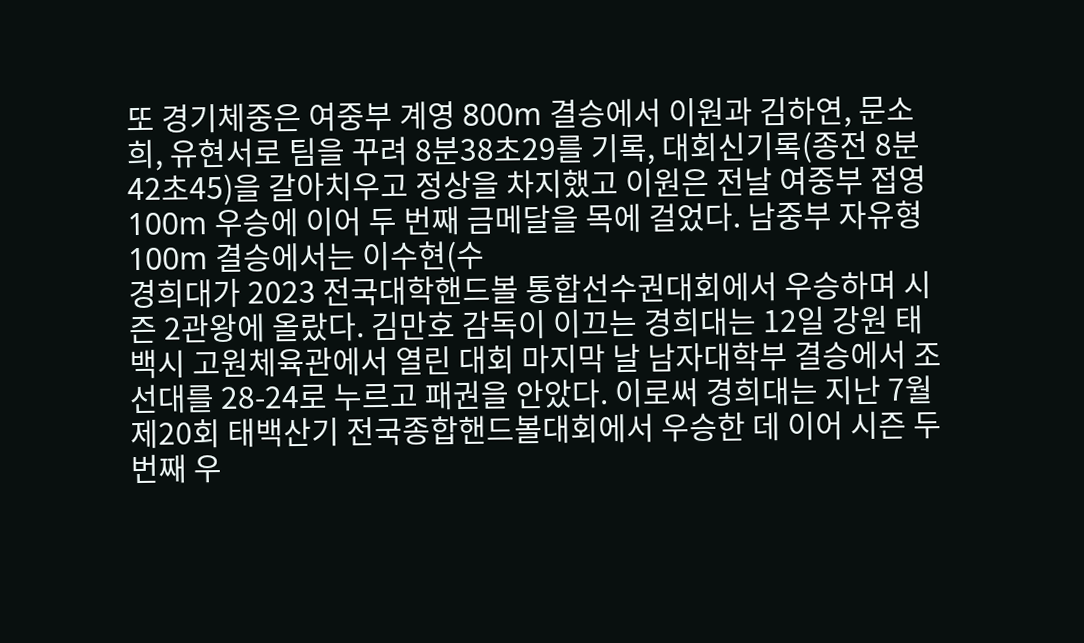또 경기체중은 여중부 계영 800m 결승에서 이원과 김하연, 문소희, 유현서로 팀을 꾸려 8분38초29를 기록, 대회신기록(종전 8분42초45)을 갈아치우고 정상을 차지했고 이원은 전날 여중부 접영 100m 우승에 이어 두 번째 금메달을 목에 걸었다. 남중부 자유형 100m 결승에서는 이수현(수
경희대가 2023 전국대학핸드볼 통합선수권대회에서 우승하며 시즌 2관왕에 올랐다. 김만호 감독이 이끄는 경희대는 12일 강원 태백시 고원체육관에서 열린 대회 마지막 날 남자대학부 결승에서 조선대를 28-24로 누르고 패권을 안았다. 이로써 경희대는 지난 7월 제20회 태백산기 전국종합핸드볼대회에서 우승한 데 이어 시즌 두 번째 우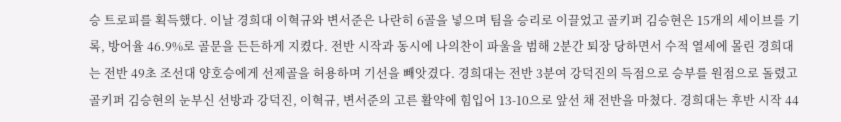승 트로피를 획득했다. 이날 경희대 이혁규와 변서준은 나란히 6골을 넣으며 팀을 승리로 이끌었고 골키퍼 김승현은 15개의 세이브를 기록, 방어율 46.9%로 골문을 든든하게 지켰다. 전반 시작과 동시에 나의찬이 파울을 범해 2분간 퇴장 당하면서 수적 열세에 몰린 경희대는 전반 49초 조선대 양호승에게 선제골을 허용하며 기선을 빼앗겼다. 경희대는 전반 3분여 강덕진의 득점으로 승부를 원점으로 돌렸고 골키퍼 김승현의 눈부신 선방과 강덕진, 이혁규, 변서준의 고른 활약에 힘입어 13-10으로 앞선 채 전반을 마쳤다. 경희대는 후반 시작 44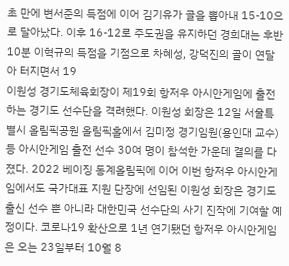초 만에 변서준의 득점에 이어 김기유가 골을 뽑아내 15-10으로 달아났다. 이후 16-12로 주도권을 유지하던 경희대는 후반 10분 이혁규의 득점을 기점으로 차혜성, 강덕진의 골이 연달아 터지면서 19
이원성 경기도체육회장이 제19회 항저우 아시안게임에 출전하는 경기도 선수단을 격려했다. 이원성 회장은 12일 서울특별시 올림픽공원 올림픽홀에서 김미정 경기임원(용인대 교수) 등 아시안게임 출전 선수 30여 명이 참석한 가운데 결의를 다졌다. 2022 베이징 동계올림픽에 이어 이번 항저우 아시안게임에서도 국가대표 지원 단장에 선임된 이원성 회장은 경기도 출신 선수 뿐 아니라 대한민국 선수단의 사기 진작에 기여할 예정이다. 코로나19 확산으로 1년 연기됐던 항저우 아시안게임은 오는 23일부터 10월 8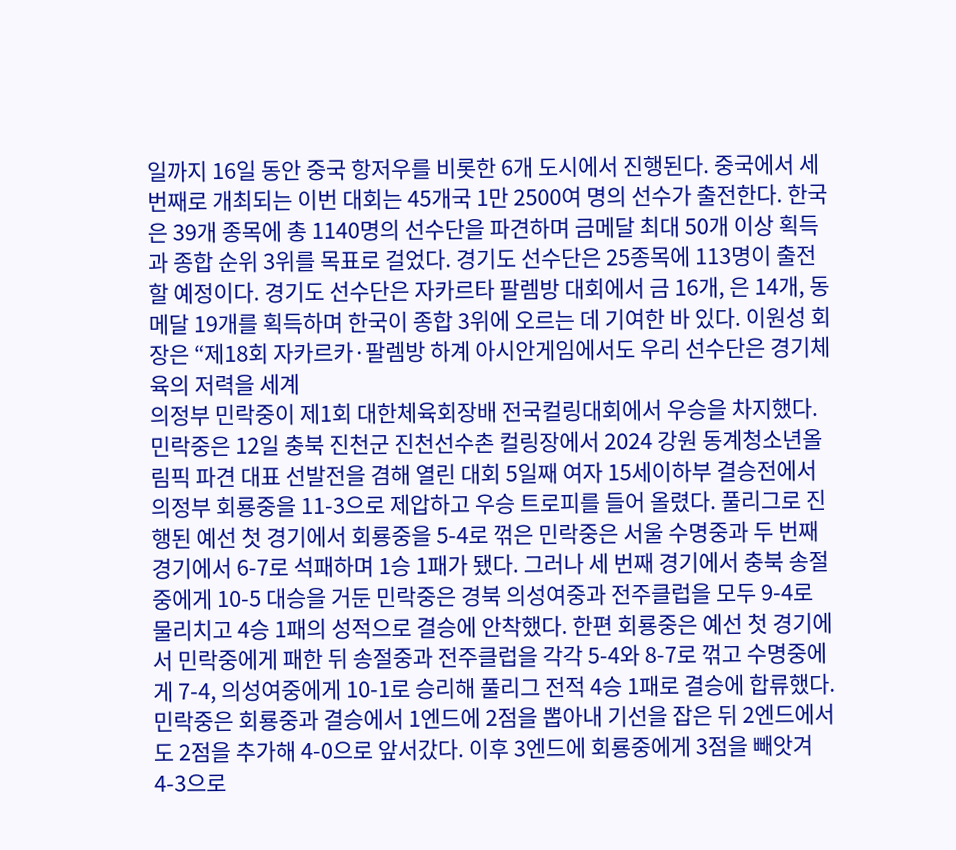일까지 16일 동안 중국 항저우를 비롯한 6개 도시에서 진행된다. 중국에서 세 번째로 개최되는 이번 대회는 45개국 1만 2500여 명의 선수가 출전한다. 한국은 39개 종목에 총 1140명의 선수단을 파견하며 금메달 최대 50개 이상 획득과 종합 순위 3위를 목표로 걸었다. 경기도 선수단은 25종목에 113명이 출전할 예정이다. 경기도 선수단은 자카르타 팔렘방 대회에서 금 16개, 은 14개, 동메달 19개를 획득하며 한국이 종합 3위에 오르는 데 기여한 바 있다. 이원성 회장은 “제18회 자카르카·팔렘방 하계 아시안게임에서도 우리 선수단은 경기체육의 저력을 세계
의정부 민락중이 제1회 대한체육회장배 전국컬링대회에서 우승을 차지했다. 민락중은 12일 충북 진천군 진천선수촌 컬링장에서 2024 강원 동계청소년올림픽 파견 대표 선발전을 겸해 열린 대회 5일째 여자 15세이하부 결승전에서 의정부 회룡중을 11-3으로 제압하고 우승 트로피를 들어 올렸다. 풀리그로 진행된 예선 첫 경기에서 회룡중을 5-4로 꺾은 민락중은 서울 수명중과 두 번째 경기에서 6-7로 석패하며 1승 1패가 됐다. 그러나 세 번째 경기에서 충북 송절중에게 10-5 대승을 거둔 민락중은 경북 의성여중과 전주클럽을 모두 9-4로 물리치고 4승 1패의 성적으로 결승에 안착했다. 한편 회룡중은 예선 첫 경기에서 민락중에게 패한 뒤 송절중과 전주클럽을 각각 5-4와 8-7로 꺾고 수명중에게 7-4, 의성여중에게 10-1로 승리해 풀리그 전적 4승 1패로 결승에 합류했다. 민락중은 회룡중과 결승에서 1엔드에 2점을 뽑아내 기선을 잡은 뒤 2엔드에서도 2점을 추가해 4-0으로 앞서갔다. 이후 3엔드에 회룡중에게 3점을 빼앗겨 4-3으로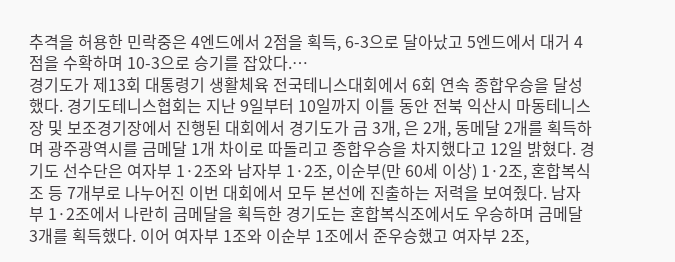추격을 허용한 민락중은 4엔드에서 2점을 획득, 6-3으로 달아났고 5엔드에서 대거 4점을 수확하며 10-3으로 승기를 잡았다.…
경기도가 제13회 대통령기 생활체육 전국테니스대회에서 6회 연속 종합우승을 달성했다. 경기도테니스협회는 지난 9일부터 10일까지 이틀 동안 전북 익산시 마동테니스장 및 보조경기장에서 진행된 대회에서 경기도가 금 3개, 은 2개, 동메달 2개를 획득하며 광주광역시를 금메달 1개 차이로 따돌리고 종합우승을 차지했다고 12일 밝혔다. 경기도 선수단은 여자부 1·2조와 남자부 1·2조, 이순부(만 60세 이상) 1·2조, 혼합복식조 등 7개부로 나누어진 이번 대회에서 모두 본선에 진출하는 저력을 보여줬다. 남자부 1·2조에서 나란히 금메달을 획득한 경기도는 혼합복식조에서도 우승하며 금메달 3개를 획득했다. 이어 여자부 1조와 이순부 1조에서 준우승했고 여자부 2조,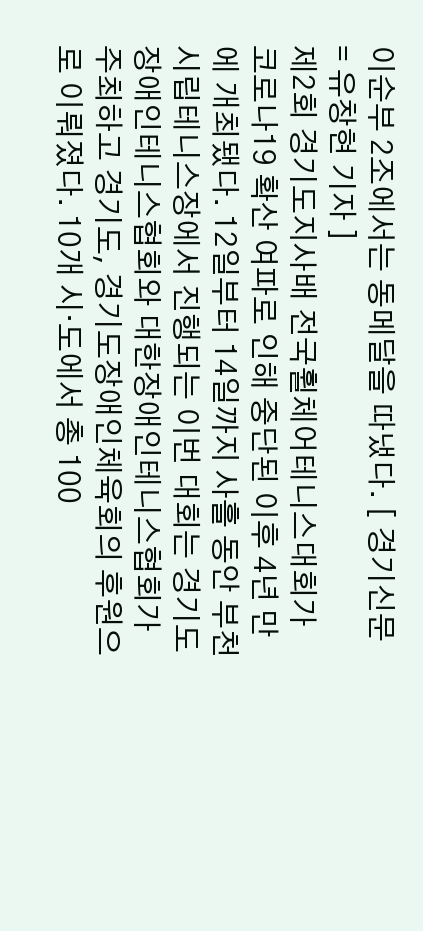이순부 2조에서는 동메달을 따냈다. [ 경기신문 = 유창현 기자 ]
제2회 경기도지사배 전국휠체어테니스대회가 코로나19 확산 여파로 인해 중단된 이후 4년 만에 개최됐다. 12일부터 14일까지 사흘 동안 부천시립테니스장에서 진행되는 이번 대회는 경기도장애인테니스협회와 대한장애인테니스협회가 주최하고 경기도, 경기도장애인체육회의 후원으로 이뤄졌다. 10개 시·도에서 총 100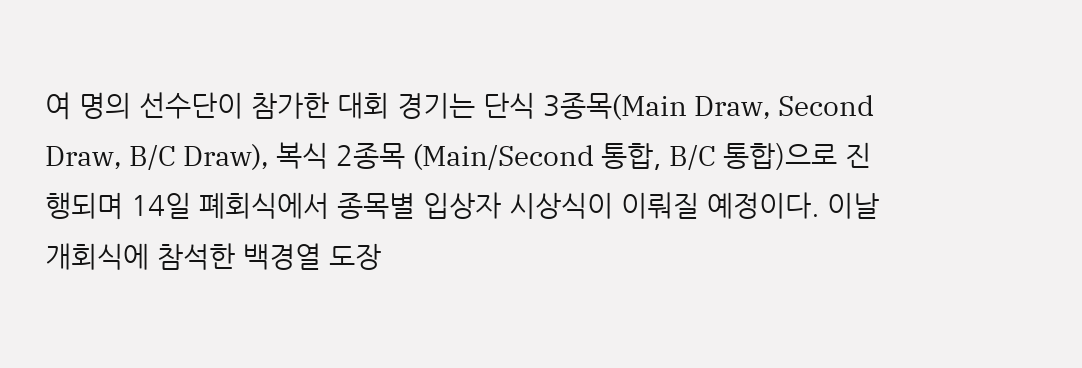여 명의 선수단이 참가한 대회 경기는 단식 3종목(Main Draw, Second Draw, B/C Draw), 복식 2종목 (Main/Second 통합, B/C 통합)으로 진행되며 14일 폐회식에서 종목별 입상자 시상식이 이뤄질 예정이다. 이날 개회식에 참석한 백경열 도장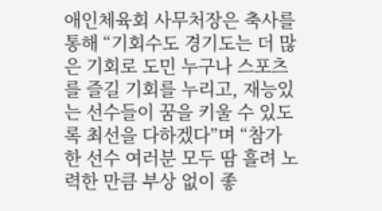애인체육회 사무처장은 축사를 통해 “기회수도 경기도는 더 많은 기회로 도민 누구나 스포츠를 즐길 기회를 누리고, 재능있는 선수들이 꿈을 키울 수 있도록 최선을 다하겠다”며 “참가한 선수 여러분 모두 땀 흘려 노력한 만큼 부상 없이 좋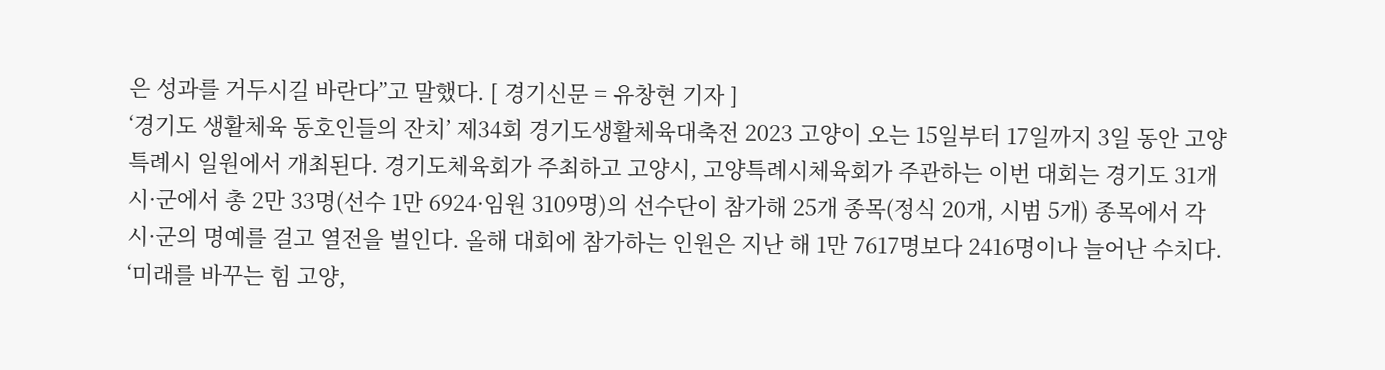은 성과를 거두시길 바란다”고 말했다. [ 경기신문 = 유창현 기자 ]
‘경기도 생활체육 동호인들의 잔치’ 제34회 경기도생활체육대축전 2023 고양이 오는 15일부터 17일까지 3일 동안 고양특례시 일원에서 개최된다. 경기도체육회가 주최하고 고양시, 고양특례시체육회가 주관하는 이번 대회는 경기도 31개 시·군에서 총 2만 33명(선수 1만 6924·임원 3109명)의 선수단이 참가해 25개 종목(정식 20개, 시범 5개) 종목에서 각 시·군의 명예를 걸고 열전을 벌인다. 올해 대회에 참가하는 인원은 지난 해 1만 7617명보다 2416명이나 늘어난 수치다. ‘미래를 바꾸는 힘 고양,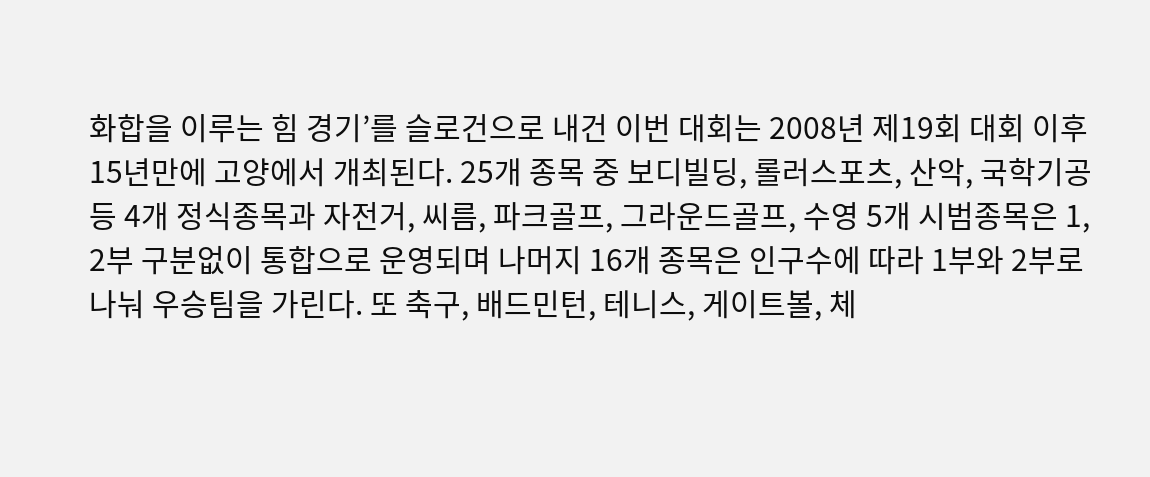화합을 이루는 힘 경기’를 슬로건으로 내건 이번 대회는 2008년 제19회 대회 이후 15년만에 고양에서 개최된다. 25개 종목 중 보디빌딩, 롤러스포츠, 산악, 국학기공 등 4개 정식종목과 자전거, 씨름, 파크골프, 그라운드골프, 수영 5개 시범종목은 1, 2부 구분없이 통합으로 운영되며 나머지 16개 종목은 인구수에 따라 1부와 2부로 나눠 우승팀을 가린다. 또 축구, 배드민턴, 테니스, 게이트볼, 체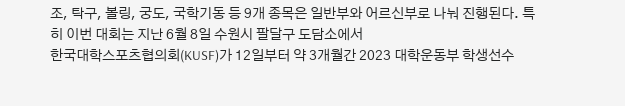조, 탁구, 볼링, 궁도, 국학기동 등 9개 종목은 일반부와 어르신부로 나눠 진행된다. 특히 이번 대회는 지난 6월 8일 수원시 팔달구 도담소에서
한국대학스포츠협의회(KUSF)가 12일부터 약 3개월간 2023 대학운동부 학생선수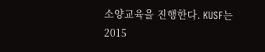소양교육을 진행한다. KUSF는 2015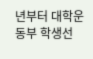년부터 대학운동부 학생선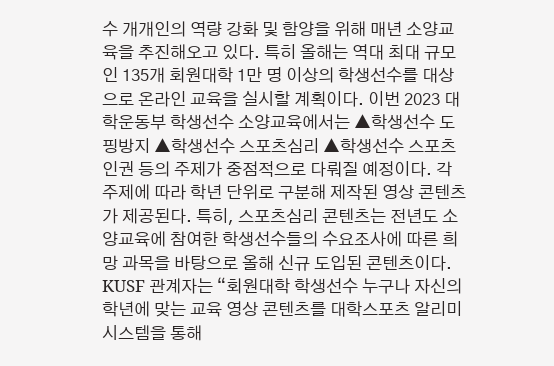수 개개인의 역량 강화 및 함양을 위해 매년 소양교육을 추진해오고 있다. 특히 올해는 역대 최대 규모인 135개 회원대학 1만 명 이상의 학생선수를 대상으로 온라인 교육을 실시할 계획이다. 이번 2023 대학운동부 학생선수 소양교육에서는 ▲학생선수 도핑방지 ▲학생선수 스포츠심리 ▲학생선수 스포츠인권 등의 주제가 중점적으로 다뤄질 예정이다. 각 주제에 따라 학년 단위로 구분해 제작된 영상 콘텐츠가 제공된다. 특히, 스포츠심리 콘텐츠는 전년도 소양교육에 참여한 학생선수들의 수요조사에 따른 희망 과목을 바탕으로 올해 신규 도입된 콘텐츠이다. KUSF 관계자는 “회원대학 학생선수 누구나 자신의 학년에 맞는 교육 영상 콘텐츠를 대학스포츠 알리미 시스템을 통해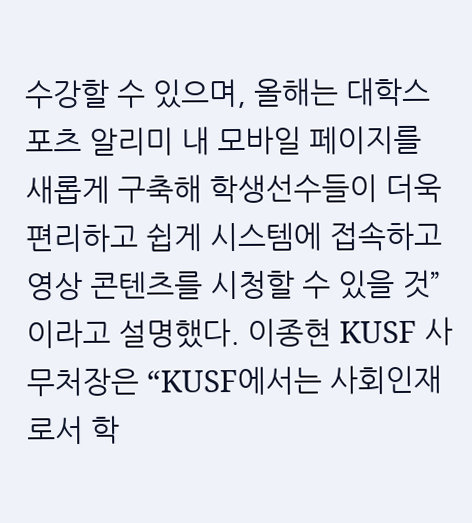수강할 수 있으며, 올해는 대학스포츠 알리미 내 모바일 페이지를 새롭게 구축해 학생선수들이 더욱 편리하고 쉽게 시스템에 접속하고 영상 콘텐츠를 시청할 수 있을 것”이라고 설명했다. 이종현 KUSF 사무처장은 “KUSF에서는 사회인재로서 학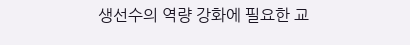생선수의 역량 강화에 필요한 교